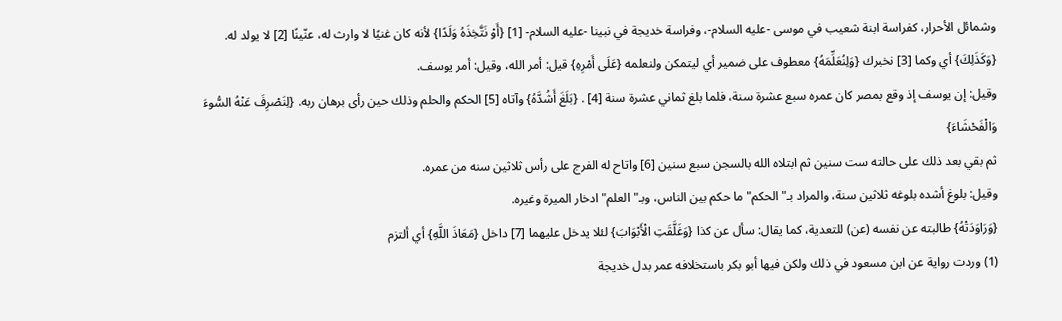وشمائل الأحرار، كفراسة ابنة شعيب في موسى -عليه السلام-، وفراسة خديجة في نبينا -عليه السلام- [1] {أَوْ نَتَّخِذَهُ وَلَدًا} لأنه كان غنيًا لا وارث له، عنّينًا [2] لا يولد له.
{وَكَذَلِكَ} أي وكما [3] نخبرك {وَلِنُعَلِّمَهُ} معطوف على ضمير أي ليتمكن ولنعلمه {عَلَى أَمْرِهِ} قيل: أمر الله، وقيل: أمر يوسف.
وقيل: إن يوسف إذ وقع بمصر كان عمره سبع عشرة سنة، فلما بلغ ثماني عشرة سنة [4] . {بَلَغَ أَشُدَّهُ} وآتاه [5] الحكم والحلم وذلك حين رأى برهان ربه. {لِنَصْرِفَ عَنْهُ السُّوءَ وَالْفَحْشَاءَ}
ثم بقي بعد ذلك على حالته ست سنين ثم ابتلاه الله بالسجن سبع سنين [6] واتاح له الفرج على رأس ثلاثين سنه من عمره.
وقيل: بلوغ أشده بلوغه ثلاثين سنة، والمراد بـ"الحكم"ما حكم بين الناس، وبـ"العلم"ادخار الميرة وغيره.
{وَرَاوَدَتْهُ} طالبته عن نفسه (عن) للتعدية، كما يقال: سأل عن كذا {وَغَلَّقَتِ الْأَبْوَابَ} لئلا يدخل عليهما [7] داخل {مَعَاذَ اللَّهِ} أي ألتزم
(1) وردت رواية عن ابن مسعود في ذلك ولكن فيها أبو بكر باستخلافه عمر بدل خديجة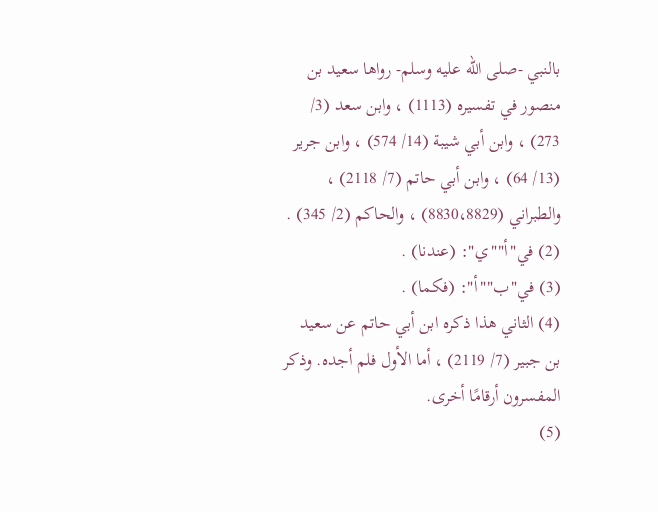بالنبي -صلى الله عليه وسلم- رواها سعيد بن منصور في تفسيره (1113) ، وابن سعد (3/ 273) ، وابن أبي شيبة (14/ 574) ، وابن جرير (13/ 64) ، وابن أبي حاتم (7/ 2118) ، والطبراني (8830،8829) ، والحاكم (2/ 345) .
(2) في"أ""ي": (عندنا) .
(3) في"ب""أ": (فكما) .
(4) الثاني هذا ذكره ابن أبي حاتم عن سعيد بن جبير (7/ 2119) ، أما الأول فلم أجده. وذكر المفسرون أرقامًا أخرى.
(5)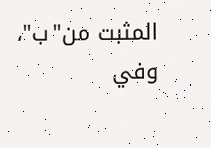المثبت من"ب"، وفي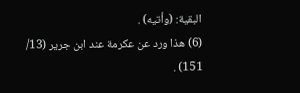البقية: (وأتيه) .
(6) هذا ورد عن عكرمة عند ابن جرير (13/ 151) .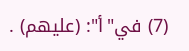(7) في"أ": (عليهم) .